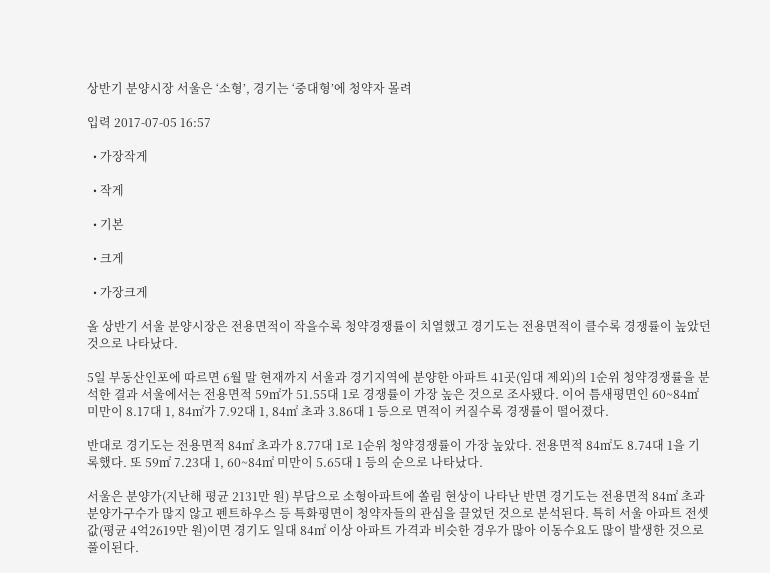상반기 분양시장 서울은 ‘소형’, 경기는 ‘중대형’에 청약자 몰려

입력 2017-07-05 16:57

  • 가장작게

  • 작게

  • 기본

  • 크게

  • 가장크게

올 상반기 서울 분양시장은 전용면적이 작을수록 청약경쟁률이 치열했고 경기도는 전용면적이 클수록 경쟁률이 높았던 것으로 나타났다.

5일 부동산인포에 따르면 6월 말 현재까지 서울과 경기지역에 분양한 아파트 41곳(임대 제외)의 1순위 청약경쟁률을 분석한 결과 서울에서는 전용면적 59㎡가 51.55대 1로 경쟁률이 가장 높은 것으로 조사됐다. 이어 틈새평면인 60~84㎡ 미만이 8.17대 1, 84㎡가 7.92대 1, 84㎡ 초과 3.86대 1 등으로 면적이 커질수록 경쟁률이 떨어졌다.

반대로 경기도는 전용면적 84㎡ 초과가 8.77대 1로 1순위 청약경쟁률이 가장 높았다. 전용면적 84㎡도 8.74대 1을 기록했다. 또 59㎡ 7.23대 1, 60~84㎡ 미만이 5.65대 1 등의 순으로 나타났다.

서울은 분양가(지난해 평균 2131만 원) 부담으로 소형아파트에 쏠림 현상이 나타난 반면 경기도는 전용면적 84㎡ 초과 분양가구수가 많지 않고 펜트하우스 등 특화평면이 청약자들의 관심을 끌었던 것으로 분석된다. 특히 서울 아파트 전셋값(평균 4억2619만 원)이면 경기도 일대 84㎡ 이상 아파트 가격과 비슷한 경우가 많아 이동수요도 많이 발생한 것으로 풀이된다.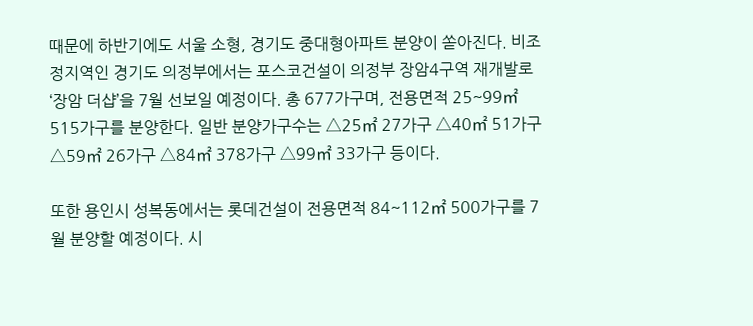때문에 하반기에도 서울 소형, 경기도 중대형아파트 분양이 쏟아진다. 비조정지역인 경기도 의정부에서는 포스코건설이 의정부 장암4구역 재개발로 ‘장암 더샵’을 7월 선보일 예정이다. 총 677가구며, 전용면적 25~99㎡ 515가구를 분양한다. 일반 분양가구수는 △25㎡ 27가구 △40㎡ 51가구 △59㎡ 26가구 △84㎡ 378가구 △99㎡ 33가구 등이다.

또한 용인시 성복동에서는 롯데건설이 전용면적 84~112㎡ 500가구를 7월 분양할 예정이다. 시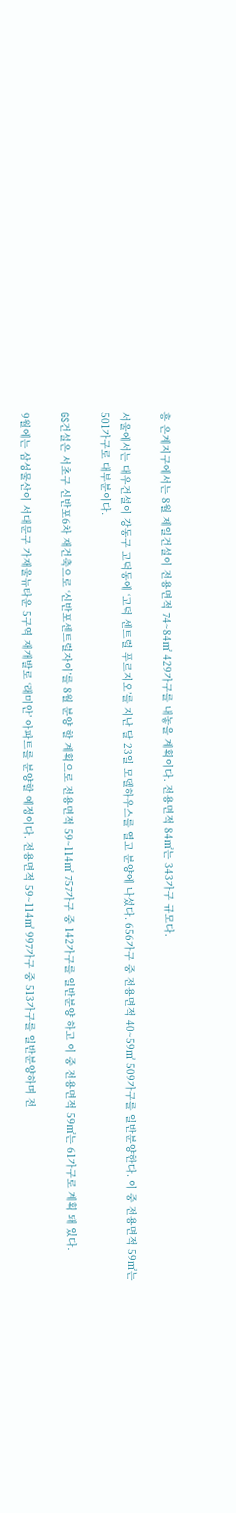흥 은계지구에서는 8월 제일건설이 전용면적 74~84㎡ 429가구를 내놓을 계획이다. 전용면적 84㎡는 343가구 규모다.

서울에서는 대우건설이 강동구 고덕동에 ‘고덕 센트럴 푸르지오’를 지난 달 23일 모델하우스를 열고 분양에 나섰다. 656가구 중 전용면적 40~59㎡ 509가구를 일반분양한다. 이 중 전용면적 59㎡는 501가구로 대부분이다.

GS건설은 서초구 신반포6차 재건축으로 ‘신반포센트럴자이’를 8월 분양 할 계획으로 전용면적 59~114㎡ 757가구 중 142가구를 일반분양 하고 이 중 전용면적 59㎡는 61가구로 계획 돼 있다.

9월에는 삼성물산이 서대문구 가재울뉴타운 5구역 재개발로 ‘래미안’ 아파트를 분양할 예정이다. 전용면적 59~114㎡ 997가구 중 513가구를 일반분양하며 전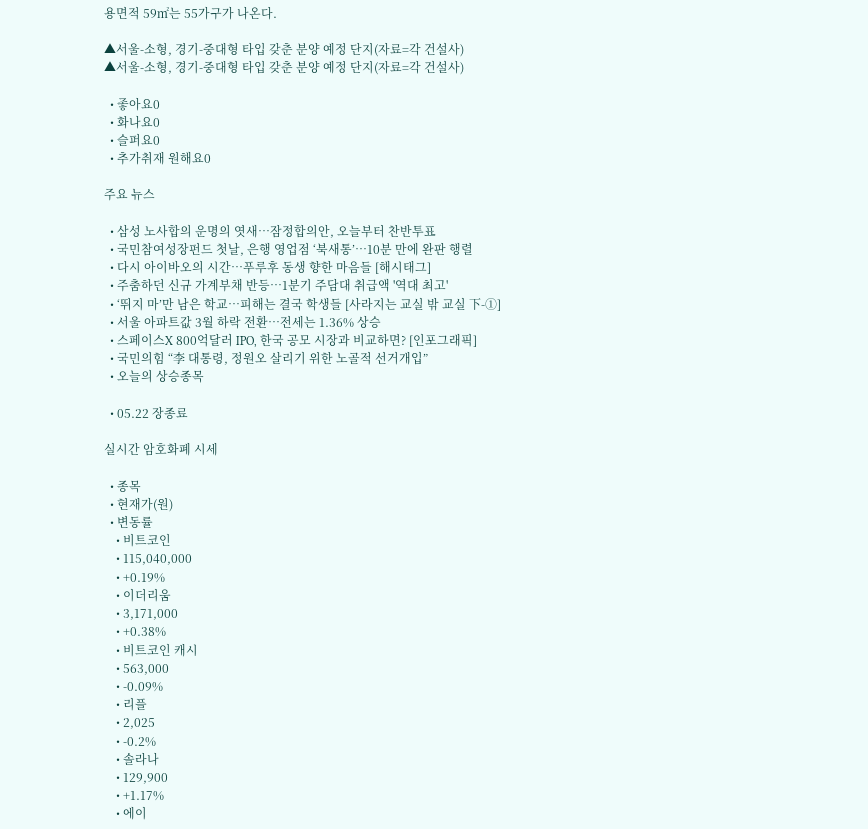용면적 59㎡는 55가구가 나온다.

▲서울-소형, 경기-중대형 타입 갖춘 분양 예정 단지(자료=각 건설사)
▲서울-소형, 경기-중대형 타입 갖춘 분양 예정 단지(자료=각 건설사)

  • 좋아요0
  • 화나요0
  • 슬퍼요0
  • 추가취재 원해요0

주요 뉴스

  • 삼성 노사합의 운명의 엿새⋯잠정합의안, 오늘부터 찬반투표
  • 국민참여성장펀드 첫날, 은행 영업점 ‘북새통’⋯10분 만에 완판 행렬
  • 다시 아이바오의 시간…푸루후 동생 향한 마음들 [해시태그]
  • 주춤하던 신규 가계부채 반등⋯1분기 주담대 취급액 '역대 최고'
  • ‘뛰지 마’만 남은 학교…피해는 결국 학생들 [사라지는 교실 밖 교실 下-①]
  • 서울 아파트값 3월 하락 전환⋯전세는 1.36% 상승
  • 스페이스X 800억달러 IPO, 한국 공모 시장과 비교하면? [인포그래픽]
  • 국민의힘 “李 대통령, 정원오 살리기 위한 노골적 선거개입”
  • 오늘의 상승종목

  • 05.22 장종료

실시간 암호화폐 시세

  • 종목
  • 현재가(원)
  • 변동률
    • 비트코인
    • 115,040,000
    • +0.19%
    • 이더리움
    • 3,171,000
    • +0.38%
    • 비트코인 캐시
    • 563,000
    • -0.09%
    • 리플
    • 2,025
    • -0.2%
    • 솔라나
    • 129,900
    • +1.17%
    • 에이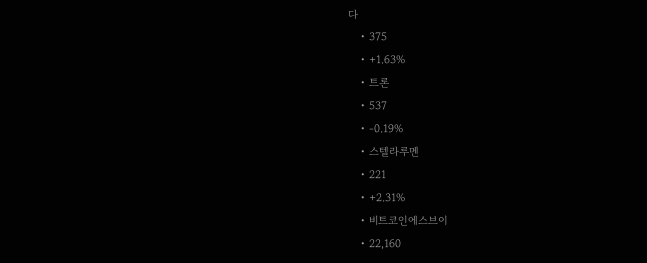다
    • 375
    • +1.63%
    • 트론
    • 537
    • -0.19%
    • 스텔라루멘
    • 221
    • +2.31%
    • 비트코인에스브이
    • 22,160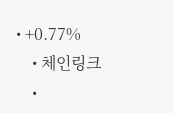• +0.77%
    • 체인링크
    •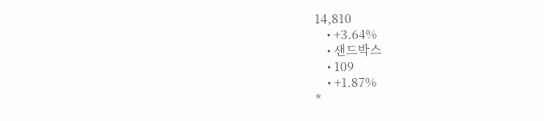14,810
    • +3.64%
    • 샌드박스
    • 109
    • +1.87%
*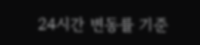24시간 변동률 기준